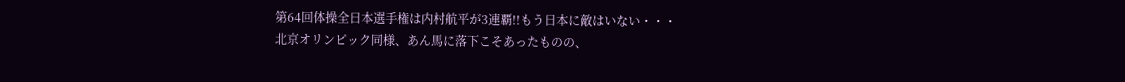第64回体操全日本選手権は内村航平が3連覇!!もう日本に敵はいない・・・
北京オリンピック同様、あん馬に落下こそあったものの、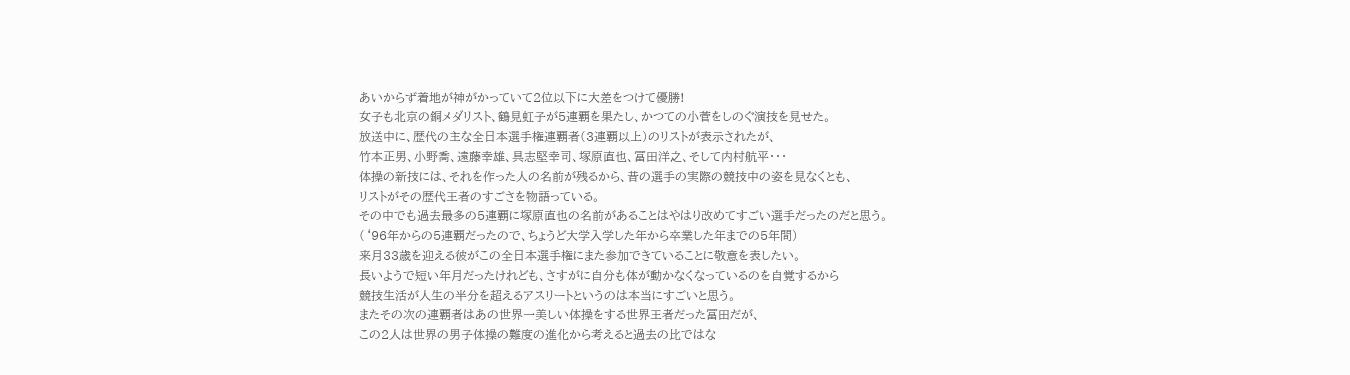あいからず着地が神がかっていて2位以下に大差をつけて優勝!
女子も北京の銅メダリスト、鶴見虹子が5連覇を果たし、かつての小菅をしのぐ演技を見せた。
放送中に、歴代の主な全日本選手権連覇者(3連覇以上)のリストが表示されたが、
竹本正男、小野喬、遠藤幸雄、具志堅幸司、塚原直也、冨田洋之、そして内村航平・・・
体操の新技には、それを作った人の名前が残るから、昔の選手の実際の競技中の姿を見なくとも、
リストがその歴代王者のすごさを物語っている。
その中でも過去最多の5連覇に塚原直也の名前があることはやはり改めてすごい選手だったのだと思う。
(‘96年からの5連覇だったので、ちょうど大学入学した年から卒業した年までの5年間)
来月33歳を迎える彼がこの全日本選手権にまた参加できていることに敬意を表したい。
長いようで短い年月だったけれども、さすがに自分も体が動かなくなっているのを自覚するから
競技生活が人生の半分を超えるアスリートというのは本当にすごいと思う。
またその次の連覇者はあの世界一美しい体操をする世界王者だった冨田だが、
この2人は世界の男子体操の難度の進化から考えると過去の比ではな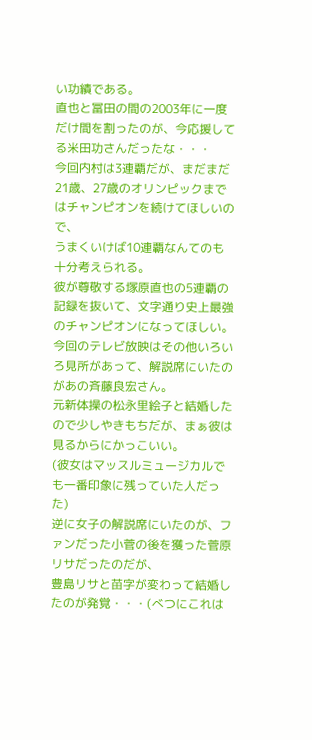い功績である。
直也と冨田の間の2003年に一度だけ間を割ったのが、今応援してる米田功さんだったな・・・
今回内村は3連覇だが、まだまだ21歳、27歳のオリンピックまではチャンピオンを続けてほしいので、
うまくいけば10連覇なんてのも十分考えられる。
彼が尊敬する塚原直也の5連覇の記録を抜いて、文字通り史上最強のチャンピオンになってほしい。
今回のテレビ放映はその他いろいろ見所があって、解説席にいたのがあの斉藤良宏さん。
元新体操の松永里絵子と結婚したので少しやきもちだが、まぁ彼は見るからにかっこいい。
(彼女はマッスルミュージカルでも一番印象に残っていた人だった)
逆に女子の解説席にいたのが、ファンだった小菅の後を獲った菅原リサだったのだが、
豊島リサと苗字が変わって結婚したのが発覚・・・(べつにこれは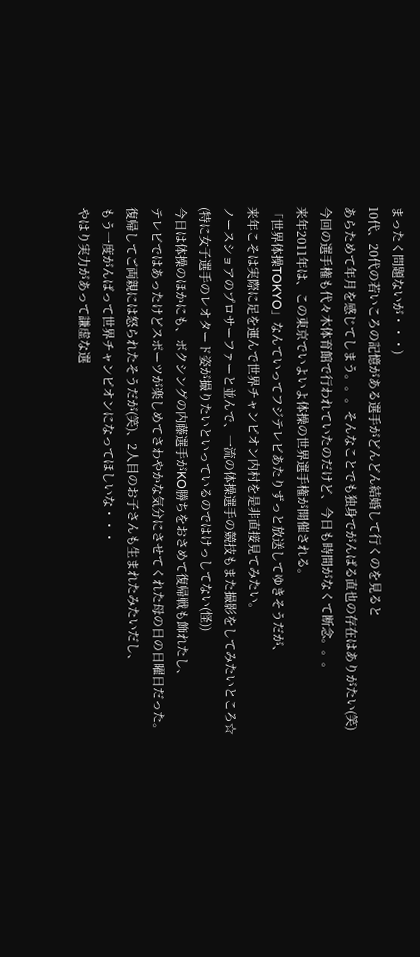まったく問題ないが・・・)
10代、20代の若いころの記憶がある選手がどんどん結婚して行くのを見ると
あらためて年月を感じてしまう。。。そんなことでも独身でがんばる直也の存在はありがたい(笑)
今回の選手権も代々木体育館で行われていたのだけど、今日も時間がなくて断念。。。
来年2011年は、この東京でいよいよ体操の世界選手権が開催される。
「世界体操TOKYO」なんていってフジテレビあたりずっと放送してゆきそうだが、
来年こそは実際に足を運んで世界チャンピオン内村を是非直接見てみたい。
ノースショアのプロサーファーと並んで、一流の体操選手の競技もまた撮影をしてみたいところ☆
(特に女子選手のレオタード姿が撮りたいといっているのではけっしてない(怪))
今日は体操のほかにも、ボクシングの内藤選手がKO勝ちをおさめて復帰戦も飾れたし、
テレビではあったけどスポーツが楽しめてさわやかな気分にさせてくれた母の日の日曜日だった。
復帰してご両親には怒られたそうだが(笑)、2人目のお子さんも生まれたみたいだし、
もう一度がんばって世界チャンピオンになってほしいな・・・
やはり実力があって謙虚な選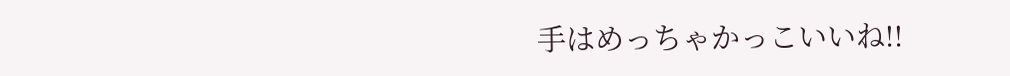手はめっちゃかっこいいね!!